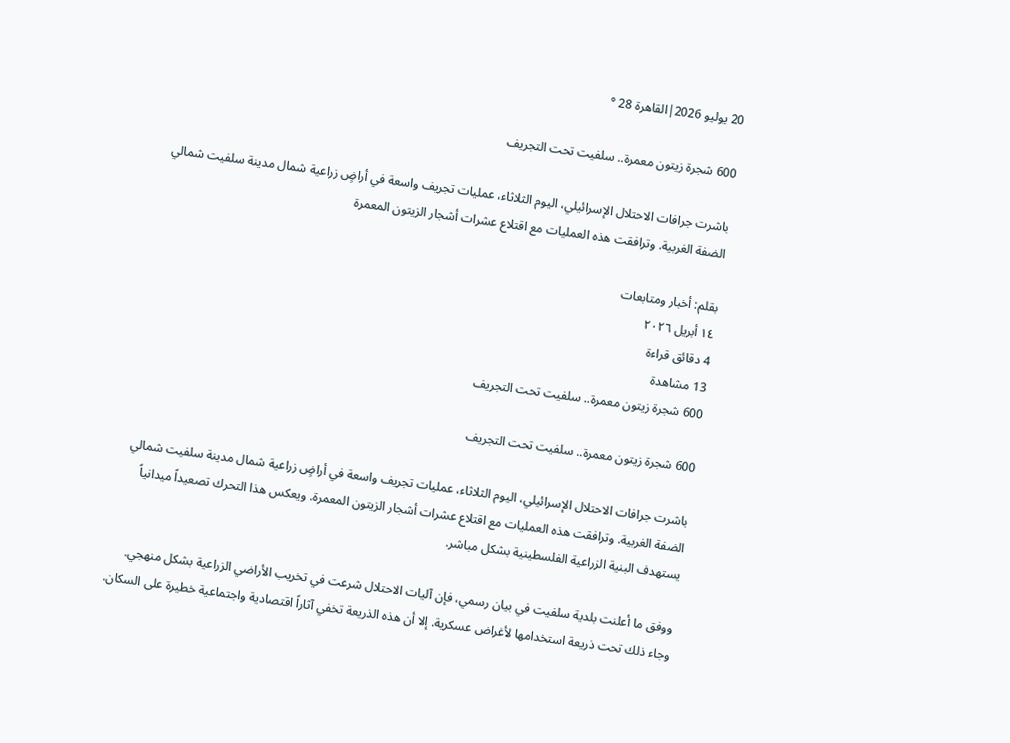20 يوليو 2026|القاهرة 28 °

600 شجرة زيتون معمرة.. سلفيت تحت التجريف

باشرت جرافات الاحتلال الإسرائيلي، اليوم الثلاثاء، عمليات تجريف واسعة في أراضٍ زراعية شمال مدينة سلفيت شمالي الضفة الغربية. وترافقت هذه العمليات مع اقتلاع عشرات أشجار الزيتون المعمرة

بقلم: أخبار ومتابعات
١٤ أبريل ٢٠٢٦
4 دقائق قراءة
13 مشاهدة
600 شجرة زيتون معمرة.. سلفيت تحت التجريف

600 شجرة زيتون معمرة.. سلفيت تحت التجريف

باشرت جرافات الاحتلال الإسرائيلي، اليوم الثلاثاء، عمليات تجريف واسعة في أراضٍ زراعية شمال مدينة سلفيت شمالي الضفة الغربية. وترافقت هذه العمليات مع اقتلاع عشرات أشجار الزيتون المعمرة. ويعكس هذا التحرك تصعيداً ميدانياً يستهدف البنية الزراعية الفلسطينية بشكل مباشر.

ووفق ما أعلنت بلدية سلفيت في بيان رسمي، فإن آليات الاحتلال شرعت في تخريب الأراضي الزراعية بشكل منهجي. وجاء ذلك تحت ذريعة استخدامها لأغراض عسكرية. إلا أن هذه الذريعة تخفي آثاراً اقتصادية واجتماعية خطيرة على السكان.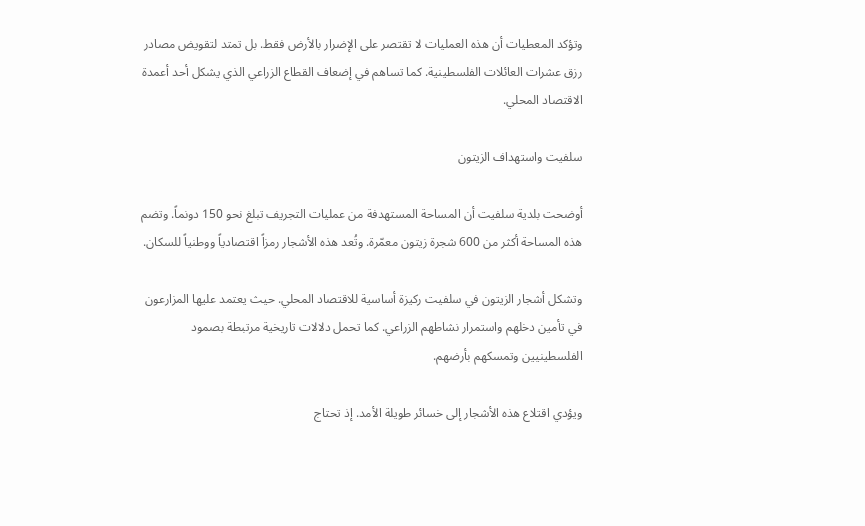وتؤكد المعطيات أن هذه العمليات لا تقتصر على الإضرار بالأرض فقط. بل تمتد لتقويض مصادر رزق عشرات العائلات الفلسطينية. كما تساهم في إضعاف القطاع الزراعي الذي يشكل أحد أعمدة الاقتصاد المحلي.

سلفيت واستهداف الزيتون

أوضحت بلدية سلفيت أن المساحة المستهدفة من عمليات التجريف تبلغ نحو 150 دونماً. وتضم هذه المساحة أكثر من 600 شجرة زيتون معمّرة. وتُعد هذه الأشجار رمزاً اقتصادياً ووطنياً للسكان.

وتشكل أشجار الزيتون في سلفيت ركيزة أساسية للاقتصاد المحلي. حيث يعتمد عليها المزارعون في تأمين دخلهم واستمرار نشاطهم الزراعي. كما تحمل دلالات تاريخية مرتبطة بصمود الفلسطينيين وتمسكهم بأرضهم.

ويؤدي اقتلاع هذه الأشجار إلى خسائر طويلة الأمد. إذ تحتاج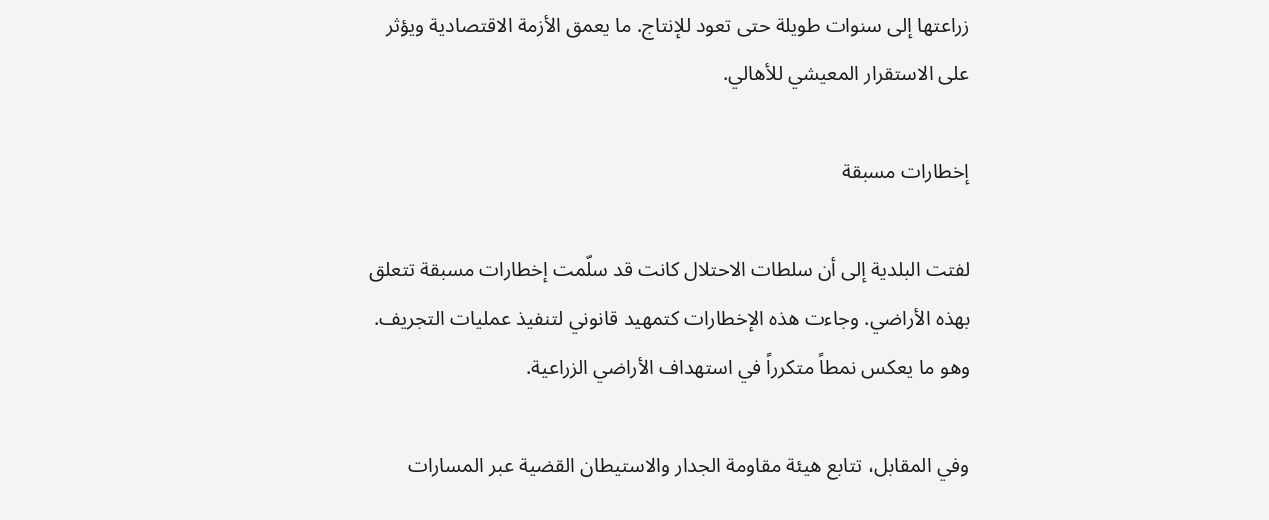زراعتها إلى سنوات طويلة حتى تعود للإنتاج. ما يعمق الأزمة الاقتصادية ويؤثر على الاستقرار المعيشي للأهالي.

إخطارات مسبقة

لفتت البلدية إلى أن سلطات الاحتلال كانت قد سلّمت إخطارات مسبقة تتعلق بهذه الأراضي. وجاءت هذه الإخطارات كتمهيد قانوني لتنفيذ عمليات التجريف. وهو ما يعكس نمطاً متكرراً في استهداف الأراضي الزراعية.

وفي المقابل، تتابع هيئة مقاومة الجدار والاستيطان القضية عبر المسارات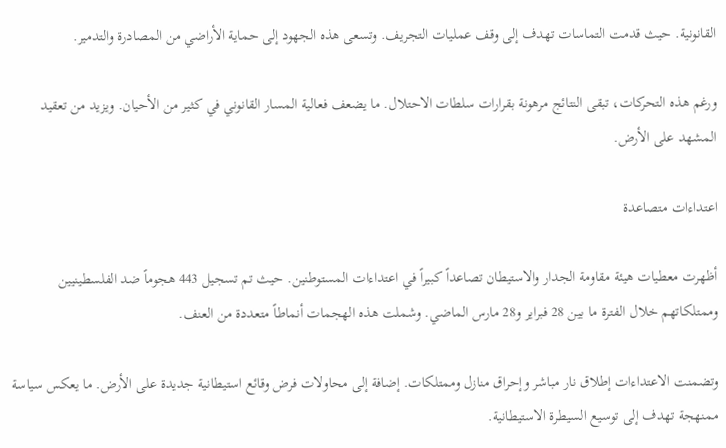القانونية. حيث قدمت التماسات تهدف إلى وقف عمليات التجريف. وتسعى هذه الجهود إلى حماية الأراضي من المصادرة والتدمير.

ورغم هذه التحركات، تبقى النتائج مرهونة بقرارات سلطات الاحتلال. ما يضعف فعالية المسار القانوني في كثير من الأحيان. ويزيد من تعقيد المشهد على الأرض.

اعتداءات متصاعدة

أظهرت معطيات هيئة مقاومة الجدار والاستيطان تصاعداً كبيراً في اعتداءات المستوطنين. حيث تم تسجيل 443 هجوماً ضد الفلسطينيين وممتلكاتهم خلال الفترة ما بين 28 فبراير و28 مارس الماضي. وشملت هذه الهجمات أنماطاً متعددة من العنف.

وتضمنت الاعتداءات إطلاق نار مباشر وإحراق منازل وممتلكات. إضافة إلى محاولات فرض وقائع استيطانية جديدة على الأرض. ما يعكس سياسة ممنهجة تهدف إلى توسيع السيطرة الاستيطانية.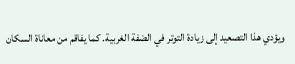ويؤدي هذا التصعيد إلى زيادة التوتر في الضفة الغربية. كما يفاقم من معاناة السكان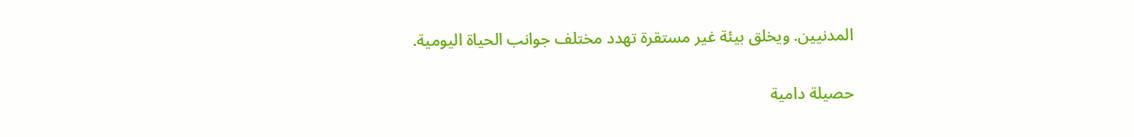المدنيين. ويخلق بيئة غير مستقرة تهدد مختلف جوانب الحياة اليومية.

حصيلة دامية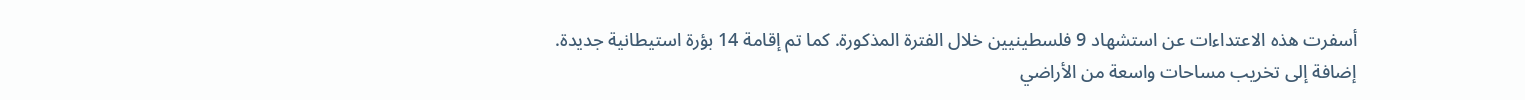أسفرت هذه الاعتداءات عن استشهاد 9 فلسطينيين خلال الفترة المذكورة. كما تم إقامة 14 بؤرة استيطانية جديدة. إضافة إلى تخريب مساحات واسعة من الأراضي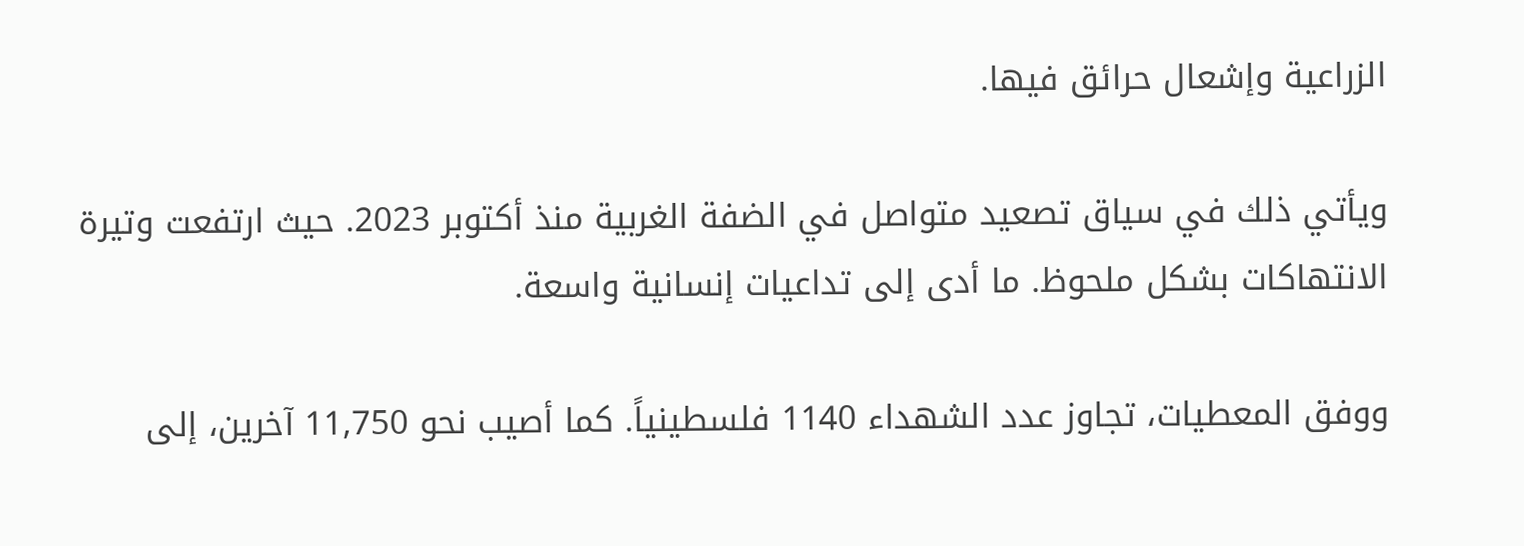الزراعية وإشعال حرائق فيها.

ويأتي ذلك في سياق تصعيد متواصل في الضفة الغربية منذ أكتوبر 2023. حيث ارتفعت وتيرة الانتهاكات بشكل ملحوظ. ما أدى إلى تداعيات إنسانية واسعة.

ووفق المعطيات، تجاوز عدد الشهداء 1140 فلسطينياً. كما أصيب نحو 11,750 آخرين، إلى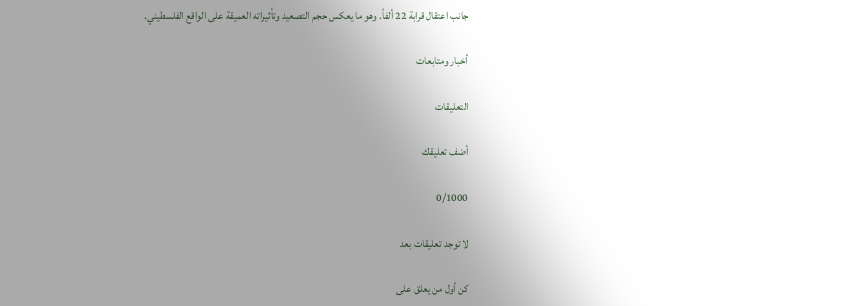جانب اعتقال قرابة 22 ألفاً. وهو ما يعكس حجم التصعيد وتأثيراته العميقة على الواقع الفلسطيني.

أخبار ومتابعات

التعليقات

أضف تعليقك

0/1000

لا توجد تعليقات بعد

كن أول من يعلق على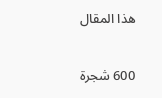هذا المقال

600 شجرة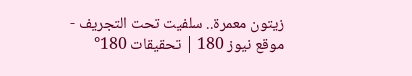زيتون معمرة.. سلفيت تحت التجريف - موقع نيوز 180 | تحقيقات 180°